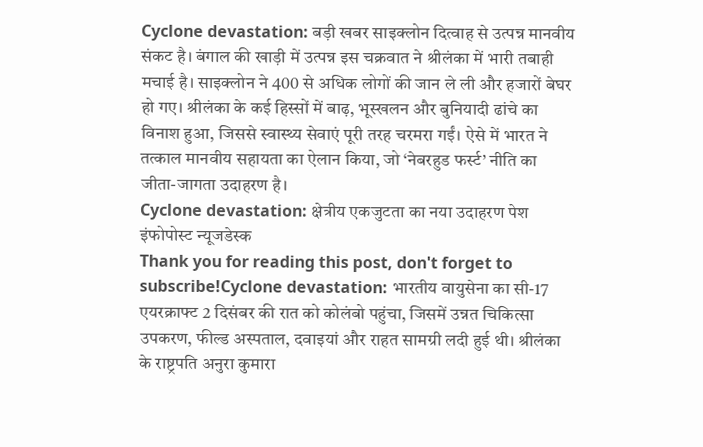Cyclone devastation: बड़ी खबर साइक्लोन दित्वाह से उत्पन्न मानवीय संकट है। बंगाल की खाड़ी में उत्पन्न इस चक्रवात ने श्रीलंका में भारी तबाही मचाई है। साइक्लोन ने 400 से अधिक लोगों की जान ले ली और हजारों बेघर हो गए। श्रीलंका के कई हिस्सों में बाढ़, भूस्खलन और बुनियादी ढांचे का विनाश हुआ, जिससे स्वास्थ्य सेवाएं पूरी तरह चरमरा गईं। ऐसे में भारत ने तत्काल मानवीय सहायता का ऐलान किया, जो ‘नेबरहुड फर्स्ट’ नीति का जीता-जागता उदाहरण है।
Cyclone devastation: क्षेत्रीय एकजुटता का नया उदाहरण पेश
इंफोपोस्ट न्यूजडेस्क
Thank you for reading this post, don't forget to subscribe!Cyclone devastation: भारतीय वायुसेना का सी-17 एयरक्राफ्ट 2 दिसंबर की रात को कोलंबो पहुंचा, जिसमें उन्नत चिकित्सा उपकरण, फील्ड अस्पताल, दवाइयां और राहत सामग्री लदी हुई थी। श्रीलंका के राष्ट्रपति अनुरा कुमारा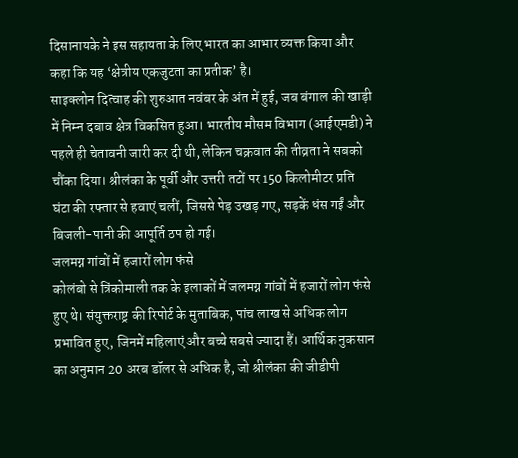दिसानायके ने इस सहायता के लिए भारत का आभार व्यक्त किया और कहा कि यह ‘क्षेत्रीय एकजुटता का प्रतीक’ है।
साइक्लोन दित्वाह की शुरुआत नवंबर के अंत में हुई, जब बंगाल की खाड़ी में निम्न दबाव क्षेत्र विकसित हुआ। भारतीय मौसम विभाग (आईएमडी) ने पहले ही चेतावनी जारी कर दी थी, लेकिन चक्रवात की तीव्रता ने सबको चौंका दिया। श्रीलंका के पूर्वी और उत्तरी तटों पर 150 किलोमीटर प्रति घंटा की रफ्तार से हवाएं चलीं, जिससे पेड़ उखड़ गए, सड़कें धंस गईं और बिजली-पानी की आपूर्ति ठप हो गई।
जलमग्न गांवों में हजारों लोग फंसे
कोलंबो से त्रिंकोमाली तक के इलाकों में जलमग्न गांवों में हजारों लोग फंसे हुए थे। संयुक्तराष्ट्र की रिपोर्ट के मुताबिक, पांच लाख से अधिक लोग प्रभावित हुए, जिनमें महिलाएं और बच्चे सबसे ज्यादा हैं। आर्थिक नुकसान का अनुमान 20 अरब डॉलर से अधिक है, जो श्रीलंका की जीडीपी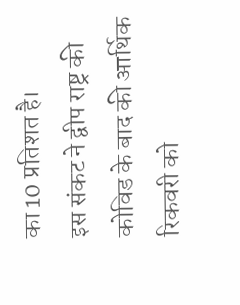का 10 प्रतिशत है।
इस संकट ने द्वीप राष्ट्र की कोविड के बाद की आर्थिक रिकवरी को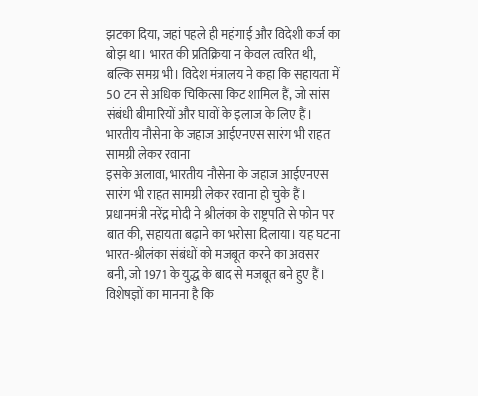झटका दिया, जहां पहले ही महंगाई और विदेशी कर्ज का बोझ था। भारत की प्रतिक्रिया न केवल त्वरित थी, बल्कि समग्र भी। विदेश मंत्रालय ने कहा कि सहायता में 50 टन से अधिक चिकित्सा किट शामिल हैं, जो सांस संबंधी बीमारियों और घावों के इलाज के लिए हैं।
भारतीय नौसेना के जहाज आईएनएस सारंग भी राहत सामग्री लेकर रवाना
इसके अलावा, भारतीय नौसेना के जहाज आईएनएस सारंग भी राहत सामग्री लेकर रवाना हो चुके हैं। प्रधानमंत्री नरेंद्र मोदी ने श्रीलंका के राष्ट्रपति से फोन पर बात की, सहायता बढ़ाने का भरोसा दिलाया। यह घटना भारत-श्रीलंका संबंधों को मजबूत करने का अवसर बनी, जो 1971 के युद्ध के बाद से मजबूत बने हुए हैं।
विशेषज्ञों का मानना है कि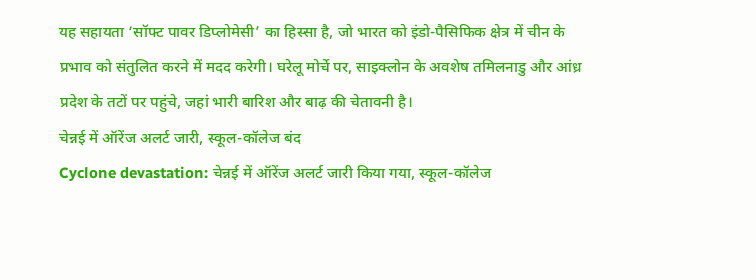यह सहायता ‘सॉफ्ट पावर डिप्लोमेसी’ का हिस्सा है, जो भारत को इंडो-पैसिफिक क्षेत्र में चीन के प्रभाव को संतुलित करने में मदद करेगी। घरेलू मोर्चे पर, साइक्लोन के अवशेष तमिलनाडु और आंध्र प्रदेश के तटों पर पहुंचे, जहां भारी बारिश और बाढ़ की चेतावनी है।
चेन्नई में ऑरेंज अलर्ट जारी, स्कूल-कॉलेज बंद
Cyclone devastation: चेन्नई में ऑरेंज अलर्ट जारी किया गया, स्कूल-कॉलेज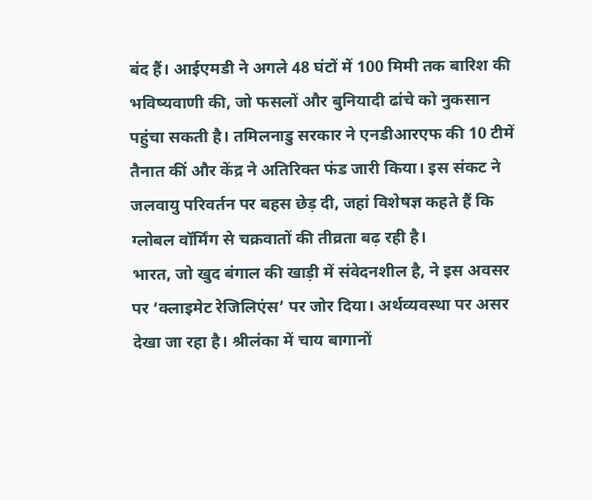बंद हैं। आईएमडी ने अगले 48 घंटों में 100 मिमी तक बारिश की भविष्यवाणी की, जो फसलों और बुनियादी ढांचे को नुकसान पहुंचा सकती है। तमिलनाडु सरकार ने एनडीआरएफ की 10 टीमें तैनात कीं और केंद्र ने अतिरिक्त फंड जारी किया। इस संकट ने जलवायु परिवर्तन पर बहस छेड़ दी, जहां विशेषज्ञ कहते हैं कि ग्लोबल वॉर्मिंग से चक्रवातों की तीव्रता बढ़ रही है।
भारत, जो खुद बंगाल की खाड़ी में संवेदनशील है, ने इस अवसर पर ‘क्लाइमेट रेजिलिएंस’ पर जोर दिया। अर्थव्यवस्था पर असर देखा जा रहा है। श्रीलंका में चाय बागानों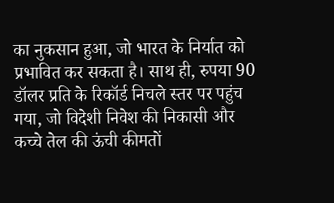का नुकसान हुआ, जो भारत के निर्यात को प्रभावित कर सकता है। साथ ही, रुपया 90 डॉलर प्रति के रिकॉर्ड निचले स्तर पर पहुंच गया, जो विदेशी निवेश की निकासी और कच्चे तेल की ऊंची कीमतों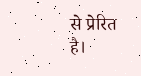से प्रेरित है।